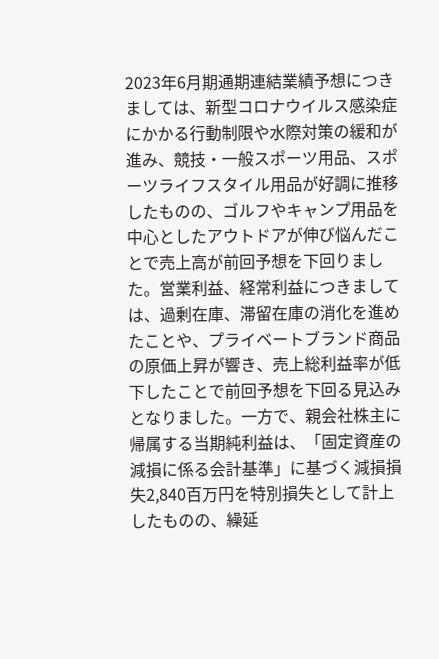2023年6月期通期連結業績予想につきましては、新型コロナウイルス感染症にかかる行動制限や水際対策の緩和が進み、競技・一般スポーツ用品、スポーツライフスタイル用品が好調に推移したものの、ゴルフやキャンプ用品を中心としたアウトドアが伸び悩んだことで売上高が前回予想を下回りました。営業利益、経常利益につきましては、過剰在庫、滞留在庫の消化を進めたことや、プライベートブランド商品の原価上昇が響き、売上総利益率が低下したことで前回予想を下回る見込みとなりました。一方で、親会社株主に帰属する当期純利益は、「固定資産の減損に係る会計基準」に基づく減損損失2,840百万円を特別損失として計上したものの、繰延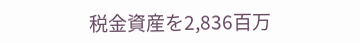税金資産を2,836百万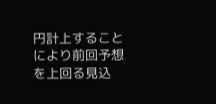円計上することにより前回予想を上回る見込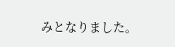みとなりました。